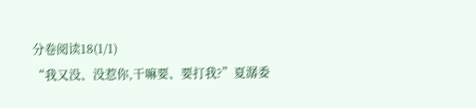分卷阅读18(1/1)
“我又没、没惹你,干嘛要、要打我?”夏潺委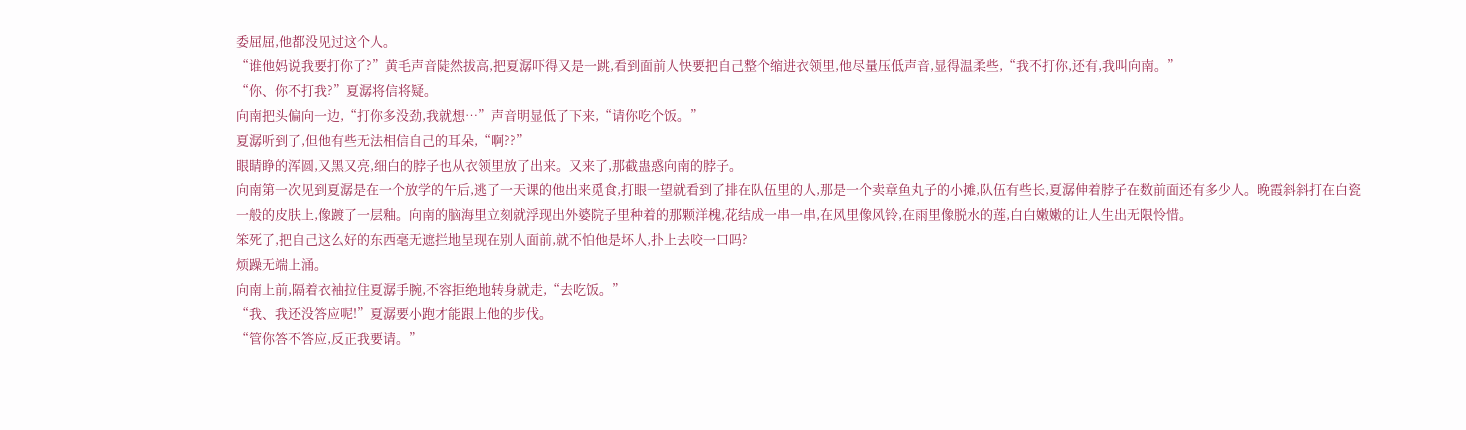委屈屈,他都没见过这个人。
“谁他妈说我要打你了?”黄毛声音陡然拔高,把夏潺吓得又是一跳,看到面前人快要把自己整个缩进衣领里,他尽量压低声音,显得温柔些,“我不打你,还有,我叫向南。”
“你、你不打我?”夏潺将信将疑。
向南把头偏向一边,“打你多没劲,我就想…”声音明显低了下来,“请你吃个饭。”
夏潺听到了,但他有些无法相信自己的耳朵,“啊??”
眼睛睁的浑圆,又黑又亮,细白的脖子也从衣领里放了出来。又来了,那截蛊惑向南的脖子。
向南第一次见到夏潺是在一个放学的午后,逃了一天课的他出来觅食,打眼一望就看到了排在队伍里的人,那是一个卖章鱼丸子的小摊,队伍有些长,夏潺伸着脖子在数前面还有多少人。晚霞斜斜打在白瓷一般的皮肤上,像踱了一层釉。向南的脑海里立刻就浮现出外婆院子里种着的那颗洋槐,花结成一串一串,在风里像风铃,在雨里像脱水的莲,白白嫩嫩的让人生出无限怜惜。
笨死了,把自己这么好的东西毫无遮拦地呈现在别人面前,就不怕他是坏人,扑上去咬一口吗?
烦躁无端上涌。
向南上前,隔着衣袖拉住夏潺手腕,不容拒绝地转身就走,“去吃饭。”
“我、我还没答应呢!”夏潺要小跑才能跟上他的步伐。
“管你答不答应,反正我要请。”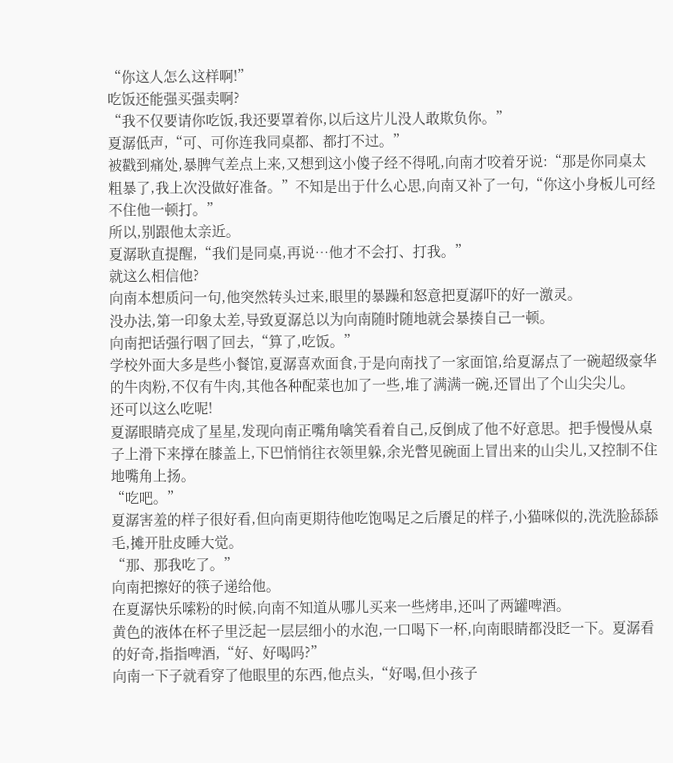“你这人怎么这样啊!”
吃饭还能强买强卖啊?
“我不仅要请你吃饭,我还要罩着你,以后这片儿没人敢欺负你。”
夏潺低声,“可、可你连我同桌都、都打不过。”
被戳到痛处,暴脾气差点上来,又想到这小傻子经不得吼,向南才咬着牙说:“那是你同桌太粗暴了,我上次没做好准备。”不知是出于什么心思,向南又补了一句,“你这小身板儿可经不住他一顿打。”
所以,别跟他太亲近。
夏潺耿直提醒,“我们是同桌,再说…他才不会打、打我。”
就这么相信他?
向南本想质问一句,他突然转头过来,眼里的暴躁和怒意把夏潺吓的好一激灵。
没办法,第一印象太差,导致夏潺总以为向南随时随地就会暴揍自己一顿。
向南把话强行咽了回去,“算了,吃饭。”
学校外面大多是些小餐馆,夏潺喜欢面食,于是向南找了一家面馆,给夏潺点了一碗超级豪华的牛肉粉,不仅有牛肉,其他各种配菜也加了一些,堆了满满一碗,还冒出了个山尖尖儿。
还可以这么吃呢!
夏潺眼睛亮成了星星,发现向南正嘴角噙笑看着自己,反倒成了他不好意思。把手慢慢从桌子上滑下来撑在膝盖上,下巴悄悄往衣领里躲,余光瞥见碗面上冒出来的山尖儿,又控制不住地嘴角上扬。
“吃吧。”
夏潺害羞的样子很好看,但向南更期待他吃饱喝足之后餍足的样子,小猫咪似的,洗洗脸舔舔毛,摊开肚皮睡大觉。
“那、那我吃了。”
向南把擦好的筷子递给他。
在夏潺快乐嗦粉的时候,向南不知道从哪儿买来一些烤串,还叫了两罐啤酒。
黄色的液体在杯子里泛起一层层细小的水泡,一口喝下一杯,向南眼睛都没眨一下。夏潺看的好奇,指指啤酒,“好、好喝吗?”
向南一下子就看穿了他眼里的东西,他点头,“好喝,但小孩子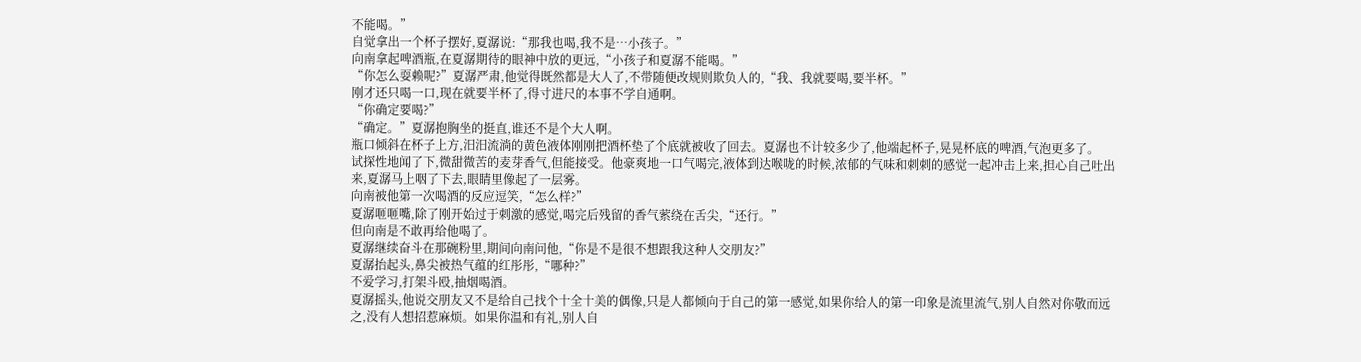不能喝。”
自觉拿出一个杯子摆好,夏潺说:“那我也喝,我不是…小孩子。”
向南拿起啤酒瓶,在夏潺期待的眼神中放的更远,“小孩子和夏潺不能喝。”
“你怎么耍赖呢?”夏潺严肃,他觉得既然都是大人了,不带随便改规则欺负人的,“我、我就要喝,要半杯。”
刚才还只喝一口,现在就要半杯了,得寸进尺的本事不学自通啊。
“你确定要喝?”
“确定。”夏潺抱胸坐的挺直,谁还不是个大人啊。
瓶口倾斜在杯子上方,汨汨流淌的黄色液体刚刚把酒杯垫了个底就被收了回去。夏潺也不计较多少了,他端起杯子,晃晃杯底的啤酒,气泡更多了。
试探性地闻了下,微甜微苦的麦芽香气,但能接受。他豪爽地一口气喝完,液体到达喉咙的时候,浓郁的气味和刺刺的感觉一起冲击上来,担心自己吐出来,夏潺马上咽了下去,眼睛里像起了一层雾。
向南被他第一次喝酒的反应逗笑,“怎么样?”
夏潺咂咂嘴,除了刚开始过于刺激的感觉,喝完后残留的香气萦绕在舌尖,“还行。”
但向南是不敢再给他喝了。
夏潺继续奋斗在那碗粉里,期间向南问他,“你是不是很不想跟我这种人交朋友?”
夏潺抬起头,鼻尖被热气蕴的红彤彤,“哪种?”
不爱学习,打架斗殴,抽烟喝酒。
夏潺摇头,他说交朋友又不是给自己找个十全十美的偶像,只是人都倾向于自己的第一感觉,如果你给人的第一印象是流里流气,别人自然对你敬而远之,没有人想招惹麻烦。如果你温和有礼,别人自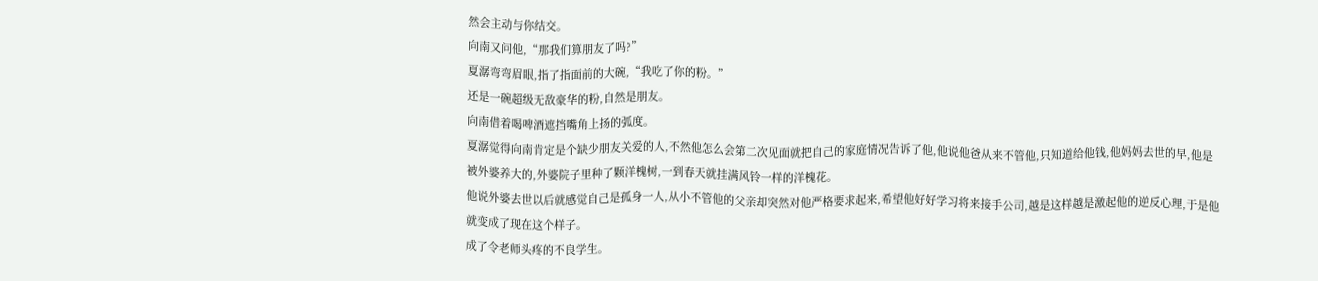然会主动与你结交。
向南又问他,“那我们算朋友了吗?”
夏潺弯弯眉眼,指了指面前的大碗,“我吃了你的粉。”
还是一碗超级无敌豪华的粉,自然是朋友。
向南借着喝啤酒遮挡嘴角上扬的弧度。
夏潺觉得向南肯定是个缺少朋友关爱的人,不然他怎么会第二次见面就把自己的家庭情况告诉了他,他说他爸从来不管他,只知道给他钱,他妈妈去世的早,他是被外婆养大的,外婆院子里种了颗洋槐树,一到春天就挂满风铃一样的洋槐花。
他说外婆去世以后就感觉自己是孤身一人,从小不管他的父亲却突然对他严格要求起来,希望他好好学习将来接手公司,越是这样越是激起他的逆反心理,于是他就变成了现在这个样子。
成了令老师头疼的不良学生。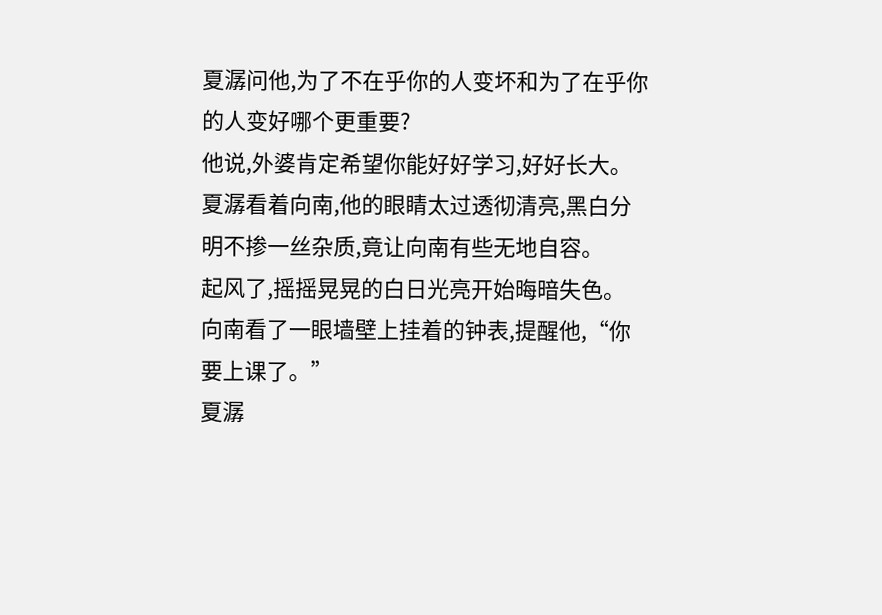夏潺问他,为了不在乎你的人变坏和为了在乎你的人变好哪个更重要?
他说,外婆肯定希望你能好好学习,好好长大。夏潺看着向南,他的眼睛太过透彻清亮,黑白分明不掺一丝杂质,竟让向南有些无地自容。
起风了,摇摇晃晃的白日光亮开始晦暗失色。
向南看了一眼墙壁上挂着的钟表,提醒他,“你要上课了。”
夏潺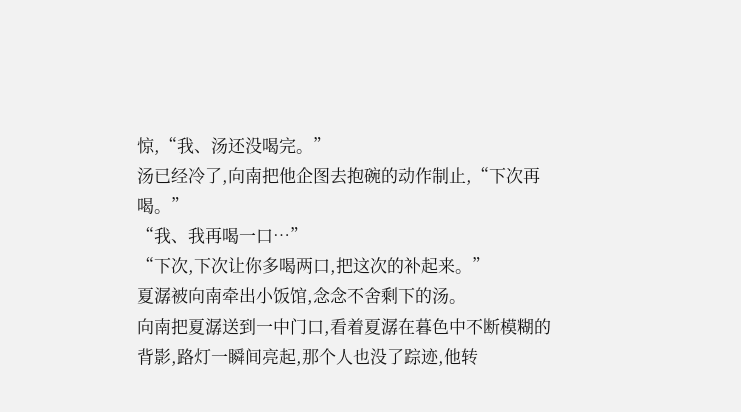惊,“我、汤还没喝完。”
汤已经冷了,向南把他企图去抱碗的动作制止,“下次再喝。”
“我、我再喝一口…”
“下次,下次让你多喝两口,把这次的补起来。”
夏潺被向南牵出小饭馆,念念不舍剩下的汤。
向南把夏潺送到一中门口,看着夏潺在暮色中不断模糊的背影,路灯一瞬间亮起,那个人也没了踪迹,他转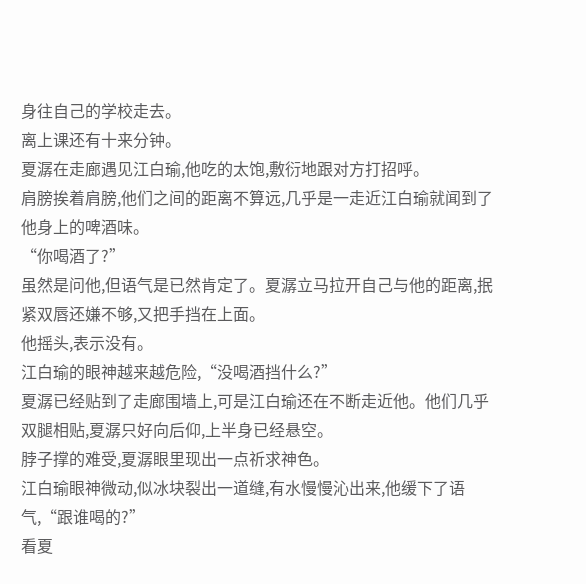身往自己的学校走去。
离上课还有十来分钟。
夏潺在走廊遇见江白瑜,他吃的太饱,敷衍地跟对方打招呼。
肩膀挨着肩膀,他们之间的距离不算远,几乎是一走近江白瑜就闻到了他身上的啤酒味。
“你喝酒了?”
虽然是问他,但语气是已然肯定了。夏潺立马拉开自己与他的距离,抿紧双唇还嫌不够,又把手挡在上面。
他摇头,表示没有。
江白瑜的眼神越来越危险,“没喝酒挡什么?”
夏潺已经贴到了走廊围墙上,可是江白瑜还在不断走近他。他们几乎双腿相贴,夏潺只好向后仰,上半身已经悬空。
脖子撑的难受,夏潺眼里现出一点祈求神色。
江白瑜眼神微动,似冰块裂出一道缝,有水慢慢沁出来,他缓下了语气,“跟谁喝的?”
看夏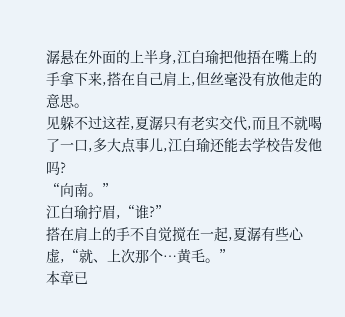潺悬在外面的上半身,江白瑜把他捂在嘴上的手拿下来,搭在自己肩上,但丝毫没有放他走的意思。
见躲不过这茬,夏潺只有老实交代,而且不就喝了一口,多大点事儿,江白瑜还能去学校告发他吗?
“向南。”
江白瑜拧眉,“谁?”
搭在肩上的手不自觉搅在一起,夏潺有些心虚,“就、上次那个…黄毛。”
本章已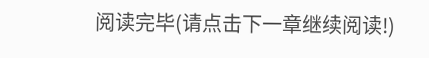阅读完毕(请点击下一章继续阅读!)